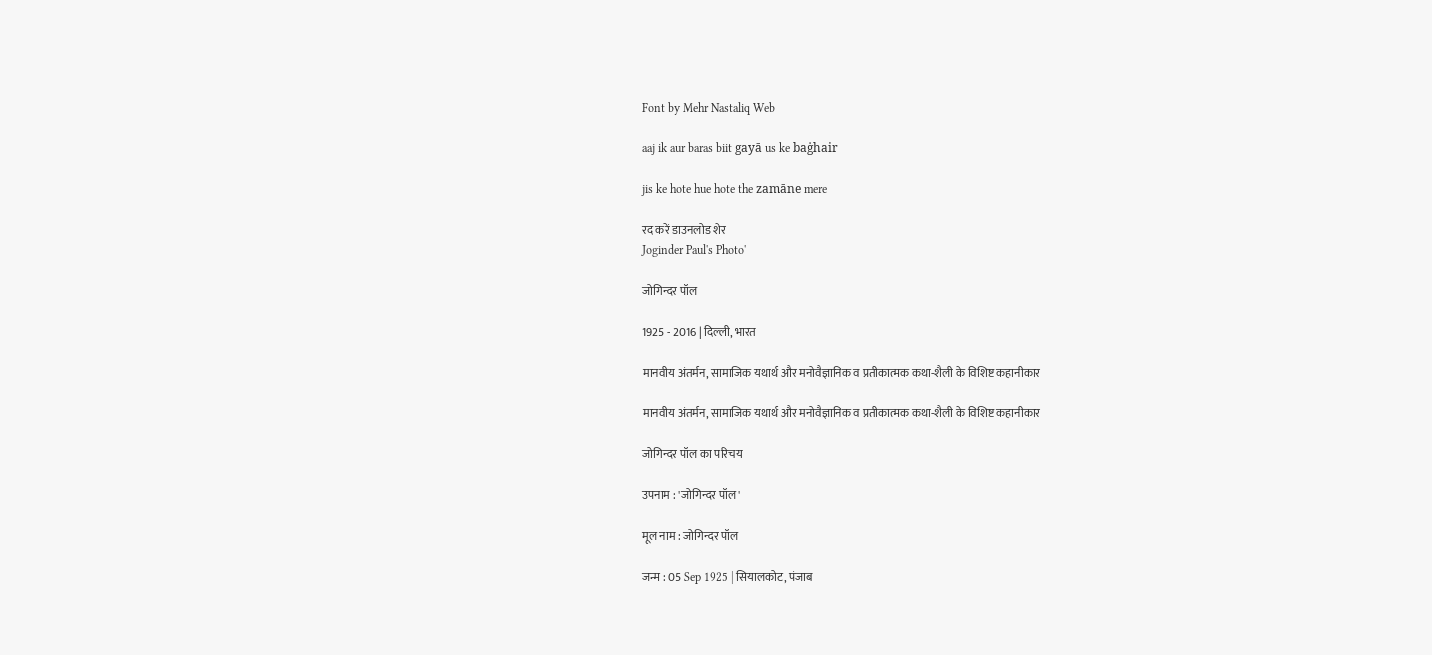Font by Mehr Nastaliq Web

aaj ik aur baras biit gayā us ke baġhair

jis ke hote hue hote the zamāne mere

रद करें डाउनलोड शेर
Joginder Paul's Photo'

जोगिन्दर पॉल

1925 - 2016 | दिल्ली, भारत

मानवीय अंतर्मन, सामाजिक यथार्थ और मनोवैज्ञानिक व प्रतीकात्मक कथा-शैली के विशिष्ट कहानीकार

मानवीय अंतर्मन, सामाजिक यथार्थ और मनोवैज्ञानिक व प्रतीकात्मक कथा-शैली के विशिष्ट कहानीकार

जोगिन्दर पॉल का परिचय

उपनाम : 'जोगिन्दर पॉल'

मूल नाम : जोगिन्दर पॉल

जन्म : 05 Sep 1925 | सियालकोट, पंजाब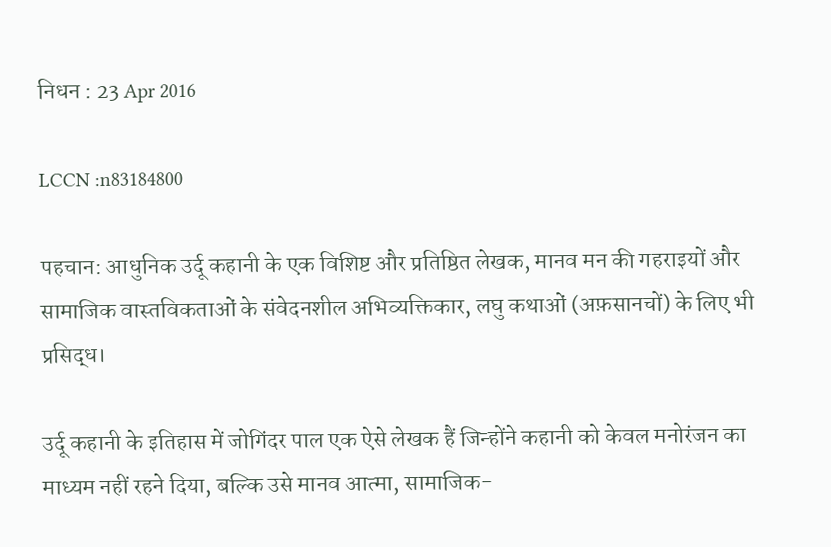निधन : 23 Apr 2016

LCCN :n83184800

पहचान: आधुनिक उर्दू कहानी के एक विशिष्ट और प्रतिष्ठित लेखक, मानव मन की गहराइयों और सामाजिक वास्तविकताओं के संवेदनशील अभिव्यक्तिकार, लघु कथाओं (अफ़सानचों) के लिए भी प्रसिद्ध।

उर्दू कहानी के इतिहास में जोगिंदर पाल एक ऐसे लेखक हैं जिन्होंने कहानी को केवल मनोरंजन का माध्यम नहीं रहने दिया, बल्कि उसे मानव आत्मा, सामाजिक-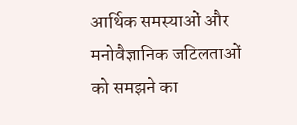आर्थिक समस्याओं और मनोवैज्ञानिक जटिलताओं को समझने का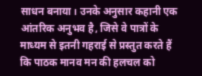साधन बनाया। उनके अनुसार कहानी एक आंतरिक अनुभव है, जिसे वे पात्रों के माध्यम से इतनी गहराई से प्रस्तुत करते हैं कि पाठक मानव मन की हलचल को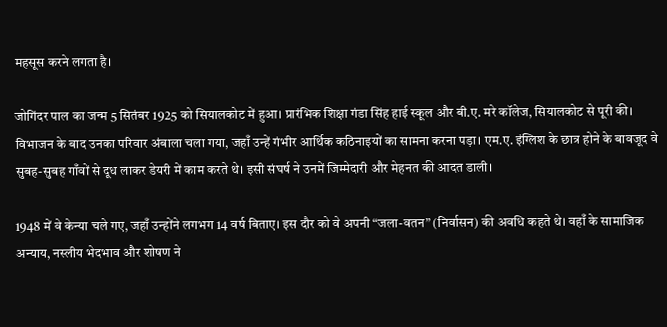महसूस करने लगता है।

जोगिंदर पाल का जन्म 5 सितंबर 1925 को सियालकोट में हुआ। प्रारंभिक शिक्षा गंडा सिंह हाई स्कूल और बी.ए. मरे कॉलेज, सियालकोट से पूरी की। विभाजन के बाद उनका परिवार अंबाला चला गया, जहाँ उन्हें गंभीर आर्थिक कठिनाइयों का सामना करना पड़ा। एम.ए. इंग्लिश के छात्र होने के बावजूद वे सुबह-सुबह गाँवों से दूध लाकर डेयरी में काम करते थे। इसी संघर्ष ने उनमें जिम्मेदारी और मेहनत की आदत डाली।

1948 में वे केन्या चले गए, जहाँ उन्होंने लगभग 14 वर्ष बिताए। इस दौर को वे अपनी “जला-वतन” (निर्वासन) की अवधि कहते थे। वहाँ के सामाजिक अन्याय, नस्लीय भेदभाव और शोषण ने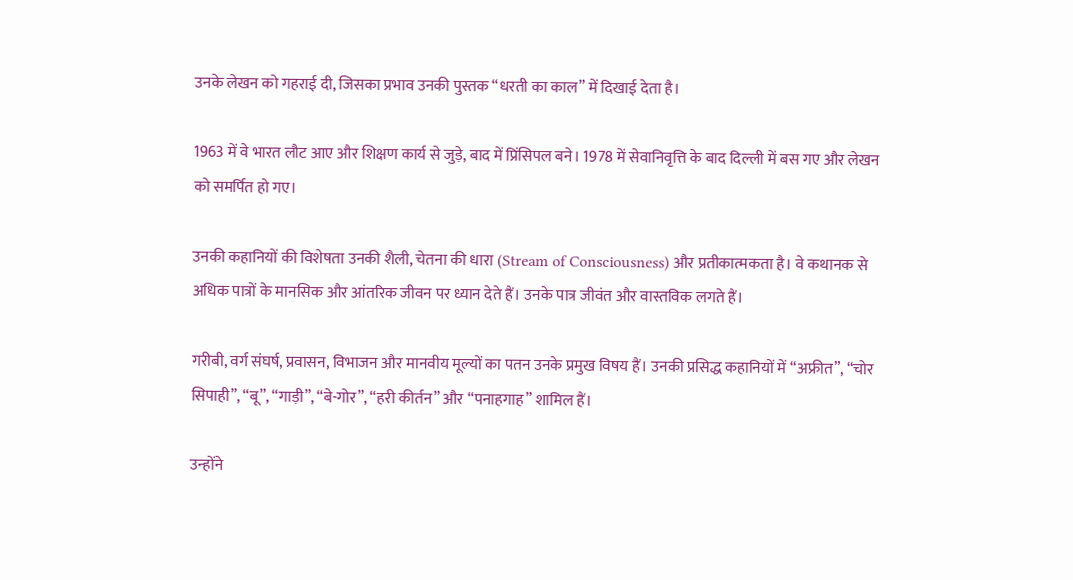उनके लेखन को गहराई दी, जिसका प्रभाव उनकी पुस्तक “धरती का काल” में दिखाई देता है।

1963 में वे भारत लौट आए और शिक्षण कार्य से जुड़े, बाद में प्रिंसिपल बने। 1978 में सेवानिवृत्ति के बाद दिल्ली में बस गए और लेखन को समर्पित हो गए।

उनकी कहानियों की विशेषता उनकी शैली, चेतना की धारा (Stream of Consciousness) और प्रतीकात्मकता है। वे कथानक से अधिक पात्रों के मानसिक और आंतरिक जीवन पर ध्यान देते हैं। उनके पात्र जीवंत और वास्तविक लगते हैं।

गरीबी, वर्ग संघर्ष, प्रवासन, विभाजन और मानवीय मूल्यों का पतन उनके प्रमुख विषय हैं। उनकी प्रसिद्ध कहानियों में “अफ्रीत”, “चोर सिपाही”, “बू”, “गाड़ी”, “बे-गोर”, “हरी कीर्तन” और “पनाहगाह” शामिल हैं।

उन्होंने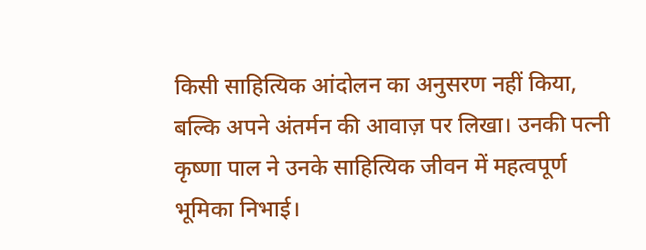किसी साहित्यिक आंदोलन का अनुसरण नहीं किया, बल्कि अपने अंतर्मन की आवाज़ पर लिखा। उनकी पत्नी कृष्णा पाल ने उनके साहित्यिक जीवन में महत्वपूर्ण भूमिका निभाई।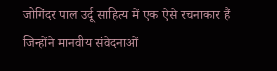जोगिंदर पाल उर्दू साहित्य में एक ऐसे रचनाकार हैं जिन्होंने मानवीय संवेदनाओं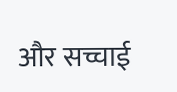और सच्चाई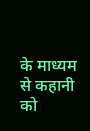के माध्यम से कहानी को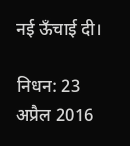नई ऊँचाई दी।

निधन: 23 अप्रैल 2016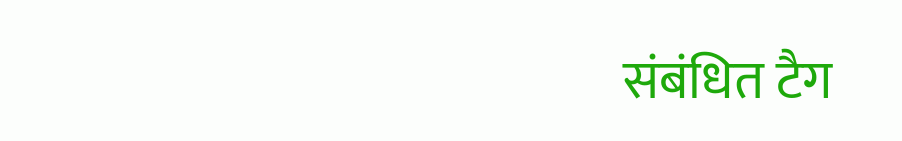संबंधित टैग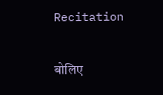Recitation

बोलिए